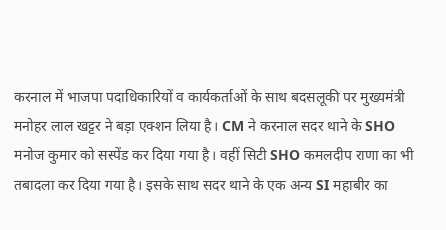करनाल में भाजपा पदाधिकारियों व कार्यकर्ताओं के साथ बदसलूकी पर मुख्यमंत्री मनोहर लाल खट्टर ने बड़ा एक्शन लिया है। CM ने करनाल सदर थाने के SHO मनोज कुमार को सस्पेंड कर दिया गया है। वहीं सिटी SHO कमलदीप राणा का भी तबादला कर दिया गया है। इसके साथ सदर थाने के एक अन्य SI महाबीर का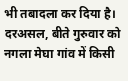भी तबादला कर दिया है।
दरअसल, बीते गुरुवार को नगला मेघा गांव में किसी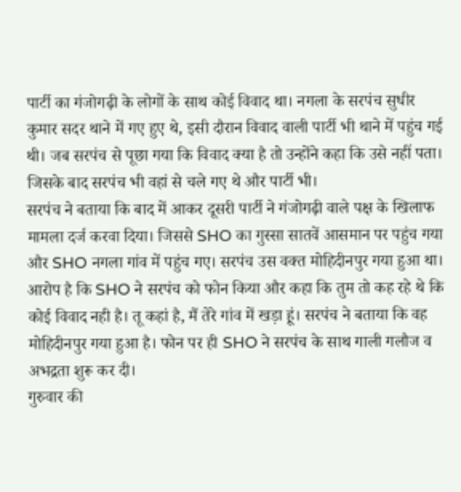पार्टी का गंजोगढ़ी के लोगों के साथ कोई विवाद था। नगला के सरपंच सुधीर कुमार सदर थाने में गए हुए थे, इसी दौरान विवाद वाली पार्टी भी थाने में पहुंच गई थी। जब सरपंच से पूछा गया कि विवाद क्या है तो उन्होंने कहा कि उसे नहीं पता। जिसके बाद सरपंच भी वहां से चले गए थे और पार्टी भी।
सरपंच ने बताया कि बाद में आकर दूसरी पार्टी ने गंजोगढ़ी वाले पक्ष के खिलाफ मामला दर्ज करवा दिया। जिससे SHO का गुस्सा सातवें आसमान पर पहुंच गया और SHO नगला गांव में पहुंच गए। सरपंच उस वक्त मोहिदीनपुर गया हुआ था।
आरोप है कि SHO ने सरपंच को फोन किया और कहा कि तुम तो कह रहे थे कि कोई विवाद नही है। तू कहां है, मैं तेरे गांव में खड़ा हूं। सरपंच ने बताया कि वह मोहिदीनपुर गया हुआ है। फोन पर ही SHO ने सरपंच के साथ गाली गलौज व अभद्रता शुरू कर दी।
गुरुवार की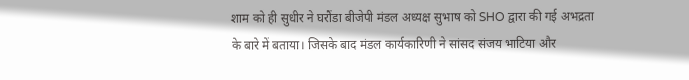शाम को ही सुधीर ने घरौंडा बीजेपी मंडल अध्यक्ष सुभाष को SHO द्वारा की गई अभद्रता के बारे में बताया। जिसके बाद मंडल कार्यकारिणी ने सांसद संजय भाटिया और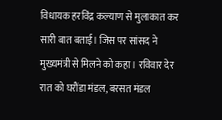विधायक हरविंद्र कल्याण से मुलाकात कर सारी बात बताई। जिस पर सांसद ने मुख्यमंत्री से मिलने को कहा। रविवार देर रात को घरौंडा मंडल, बरसत मंडल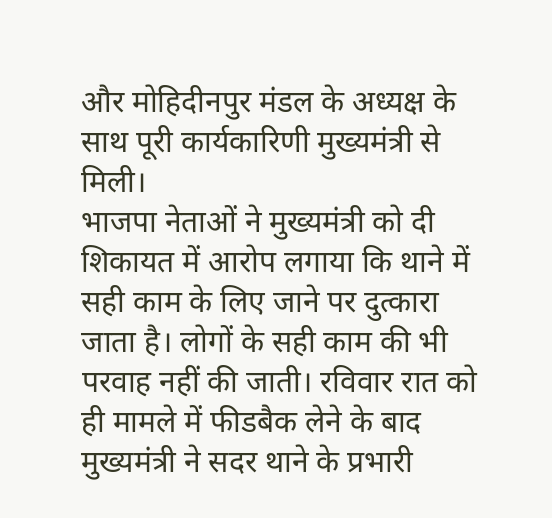और मोहिदीनपुर मंडल के अध्यक्ष के साथ पूरी कार्यकारिणी मुख्यमंत्री से मिली।
भाजपा नेताओं ने मुख्यमंत्री को दी शिकायत में आरोप लगाया कि थाने में सही काम के लिए जाने पर दुत्कारा जाता है। लोगों के सही काम की भी परवाह नहीं की जाती। रविवार रात को ही मामले में फीडबैक लेने के बाद मुख्यमंत्री ने सदर थाने के प्रभारी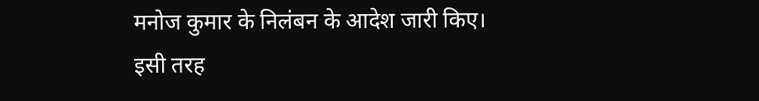मनोज कुमार के निलंबन के आदेश जारी किए।
इसी तरह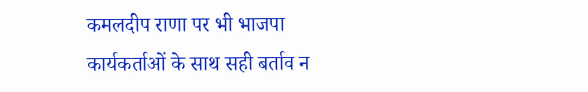कमलदीप राणा पर भी भाजपा कार्यकर्ताओं के साथ सही बर्ताव न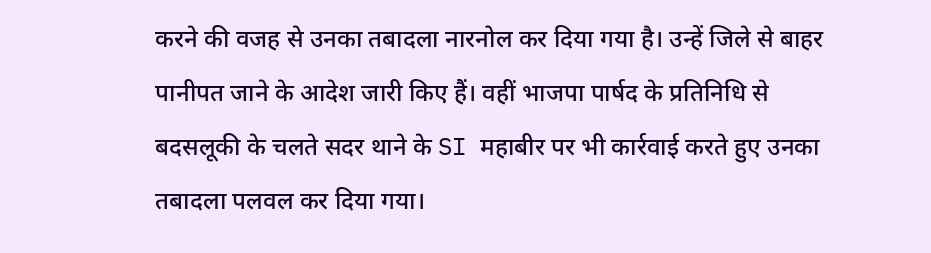करने की वजह से उनका तबादला नारनोल कर दिया गया है। उन्हें जिले से बाहर पानीपत जाने के आदेश जारी किए हैं। वहीं भाजपा पार्षद के प्रतिनिधि से बदसलूकी के चलते सदर थाने के SI महाबीर पर भी कार्रवाई करते हुए उनका तबादला पलवल कर दिया गया।